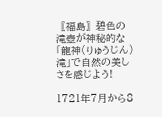〖福島〗碧色の滝壺が神秘的な「龍神(りゅうじん)滝」で自然の美しさを感じよう!

1721年7月から8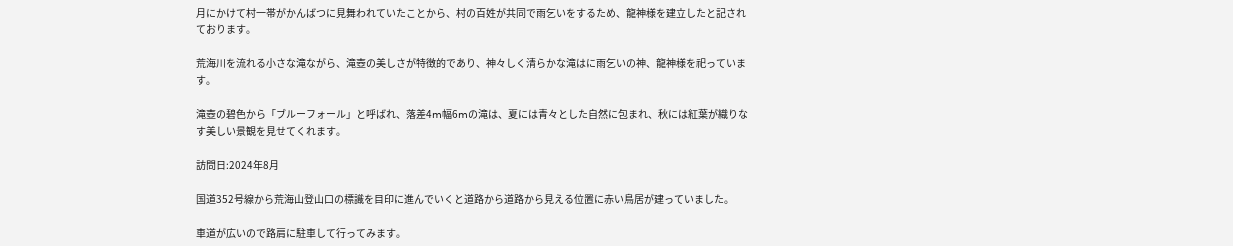月にかけて村一帯がかんばつに見舞われていたことから、村の百姓が共同で雨乞いをするため、龍神様を建立したと記されております。

荒海川を流れる小さな滝ながら、滝壺の美しさが特徴的であり、神々しく清らかな滝はに雨乞いの神、龍神様を祀っています。

滝壺の碧色から「ブルーフォール」と呼ばれ、落差4ⅿ幅6ⅿの滝は、夏には青々とした自然に包まれ、秋には紅葉が織りなす美しい景観を見せてくれます。

訪問日:2024年8月

国道352号線から荒海山登山口の標識を目印に進んでいくと道路から道路から見える位置に赤い鳥居が建っていました。

車道が広いので路肩に駐車して行ってみます。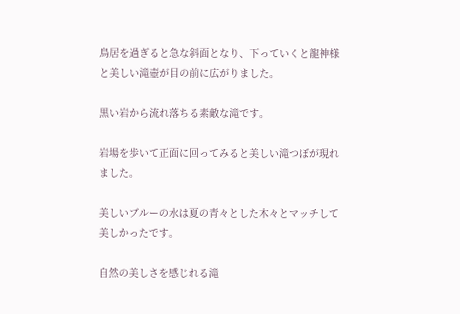鳥居を過ぎると急な斜面となり、下っていくと龍神様と美しい滝壺が目の前に広がりました。

黒い岩から流れ落ちる素敵な滝です。

岩場を歩いて正面に回ってみると美しい滝つぼが現れました。

美しいブルーの水は夏の青々とした木々とマッチして美しかったです。

自然の美しさを感じれる滝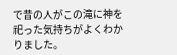で昔の人がこの滝に神を祀った気持ちがよくわかりました。